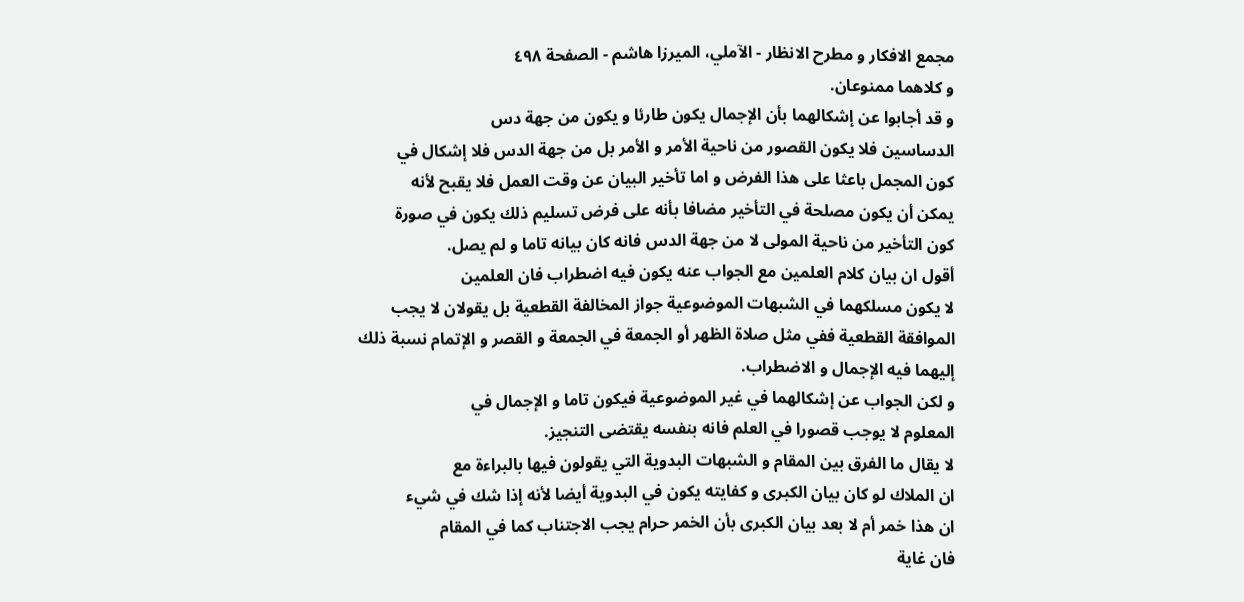مجمع الافكار و مطرح الانظار - الآملي، الميرزا هاشم - الصفحة ٤٩٨
و كلاهما ممنوعان.
و قد أجابوا عن إشكالهما بأن الإجمال يكون طارئا و يكون من جهة دس
الدساسين فلا يكون القصور من ناحية الأمر و الأمر بل من جهة الدس فلا إشكال في
كون المجمل باعثا على هذا الفرض و اما تأخير البيان عن وقت العمل فلا يقبح لأنه
يمكن أن يكون مصلحة في التأخير مضافا بأنه على فرض تسليم ذلك يكون في صورة
كون التأخير من ناحية المولى لا من جهة الدس فانه كان بيانه تاما و لم يصل.
أقول ان بيان كلام العلمين مع الجواب عنه يكون فيه اضطراب فان العلمين
لا يكون مسلكهما في الشبهات الموضوعية جواز المخالفة القطعية بل يقولان لا يجب
الموافقة القطعية ففي مثل صلاة الظهر أو الجمعة في الجمعة و القصر و الإتمام نسبة ذلك
إليهما فيه الإجمال و الاضطراب.
و لكن الجواب عن إشكالهما في غير الموضوعية فيكون تاما و الإجمال في
المعلوم لا يوجب قصورا في العلم فانه بنفسه يقتضى التنجيز.
لا يقال ما الفرق بين المقام و الشبهات البدوية التي يقولون فيها بالبراءة مع
ان الملاك لو كان بيان الكبرى و كفايته يكون في البدوية أيضا لأنه إذا شك في شيء
ان هذا خمر أم لا بعد بيان الكبرى بأن الخمر حرام يجب الاجتناب كما في المقام
فان غاية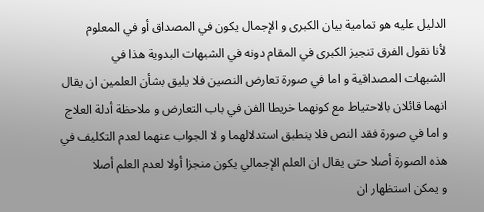الدليل عليه هو تمامية بيان الكبرى و الإجمال يكون في المصداق أو في المعلوم
لأنا نقول الفرق تنجيز الكبرى في المقام دونه في الشبهات البدوية هذا في
الشبهات المصداقية و اما في صورة تعارض النصين فلا يليق بشأن العلمين ان يقال
انهما قائلان بالاحتياط مع كونهما خريطا الفن في باب التعارض و ملاحظة أدلة العلاج
و اما في صورة فقد النص فلا ينطبق استدلالهما و لا الجواب عنهما لعدم التكليف في
هذه الصورة أصلا حتى يقال ان العلم الإجمالي يكون منجزا أولا لعدم العلم أصلا
و يمكن استظهار ان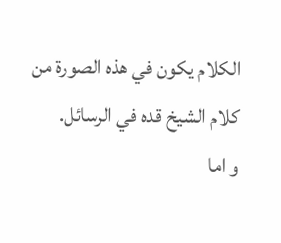الكلام يكون في هذه الصورة من كلام الشيخ قده في الرسائل.
و اما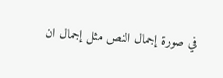في صورة إجمال النص مثل إجمال ان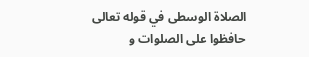الصلاة الوسطى في قوله تعالى
حافظوا على الصلوات و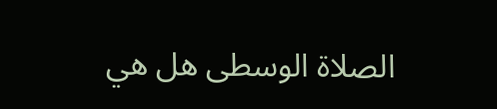الصلاة الوسطى هل هي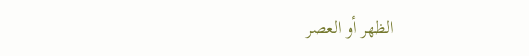الظهر أو العصر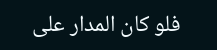فلو كان المدار على